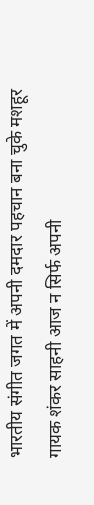भारतीय संगीत जगत में अपनी दमदार पहचान बना चुके मशहूर गायक शंकर साहनी आज न सिर्फ अपनी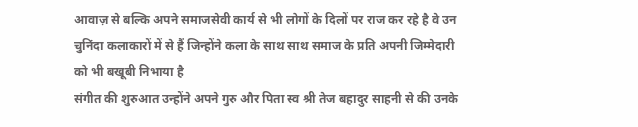आवाज़ से बल्कि अपने समाजसेवी कार्य से भी लोगों के दिलों पर राज कर रहे है वे उन चुनिंदा कलाकारों में से हैं जिन्होंने कला के साथ साथ समाज के प्रति अपनी जिम्मेदारी को भी बखूबी निभाया है
संगीत की शुरुआत उन्होंने अपने गुरु और पिता स्व श्री तेज बहादुर साहनी से की उनके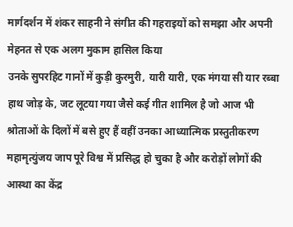मार्गदर्शन में शंकर साहनी ने संगीत की गहराइयों को समझा और अपनी मेहनत से एक अलग मुकाम हासिल किया
उनके सुपरहिट गानों में कुड़ी कुरमुरी, यारी यारी, एक मंगया सी यार रब्बा हाथ जोड़ के, जट लूटया गया जैसे कई गीत शामिल है जो आज भी श्रोताओं के दिलों में बसे हुए हैं वहीं उनका आध्यात्मिक प्रस्तुतीकरण महामृत्युंजय जाप पूरे विश्व में प्रसिद्ध हो चुका है और करोड़ों लोगों की आस्था का केंद्र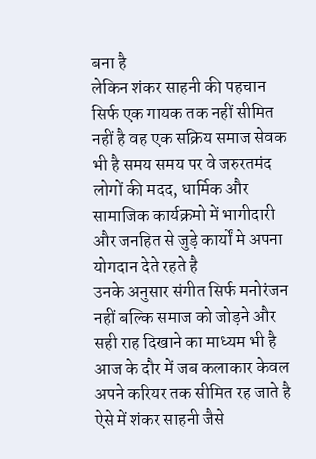बना है
लेकिन शंकर साहनी की पहचान सिर्फ एक गायक तक नहीं सीमित नहीं है वह एक सक्रिय समाज सेवक भी है समय समय पर वे जरुरतमंद लोगों की मदद, धार्मिक और सामाजिक कार्यक्रमो में भागीदारी और जनहित से जुड़े कार्यों मे अपना योगदान देते रहते है
उनके अनुसार संगीत सिर्फ मनोरंजन नहीं बल्कि समाज को जोड़ने और सही राह दिखाने का माध्यम भी है
आज के दौर में जब कलाकार केवल अपने करियर तक सीमित रह जाते है ऐसे में शंकर साहनी जैसे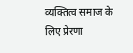व्यक्तित्व समाज के लिए प्रेरणा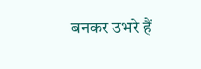बनकर उभरे हैं